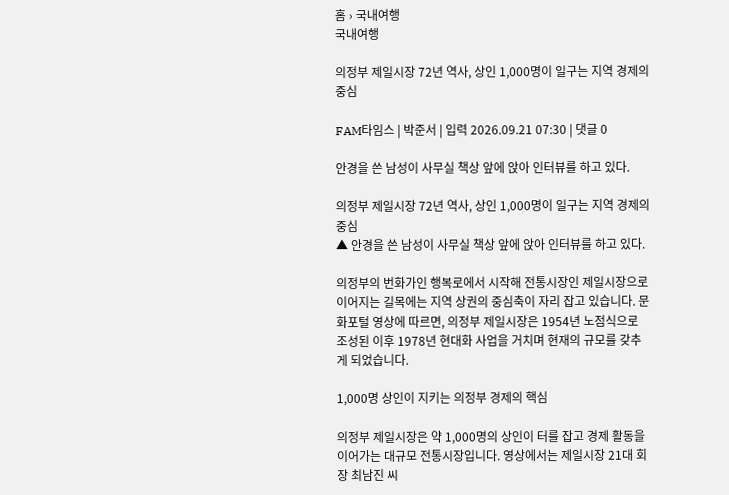홈 › 국내여행
국내여행

의정부 제일시장 72년 역사, 상인 1,000명이 일구는 지역 경제의 중심

FAM타임스 | 박준서 | 입력 2026.09.21 07:30 | 댓글 0

안경을 쓴 남성이 사무실 책상 앞에 앉아 인터뷰를 하고 있다.

의정부 제일시장 72년 역사, 상인 1,000명이 일구는 지역 경제의 중심
▲ 안경을 쓴 남성이 사무실 책상 앞에 앉아 인터뷰를 하고 있다.

의정부의 번화가인 행복로에서 시작해 전통시장인 제일시장으로 이어지는 길목에는 지역 상권의 중심축이 자리 잡고 있습니다. 문화포털 영상에 따르면, 의정부 제일시장은 1954년 노점식으로 조성된 이후 1978년 현대화 사업을 거치며 현재의 규모를 갖추게 되었습니다.

1,000명 상인이 지키는 의정부 경제의 핵심

의정부 제일시장은 약 1,000명의 상인이 터를 잡고 경제 활동을 이어가는 대규모 전통시장입니다. 영상에서는 제일시장 21대 회장 최남진 씨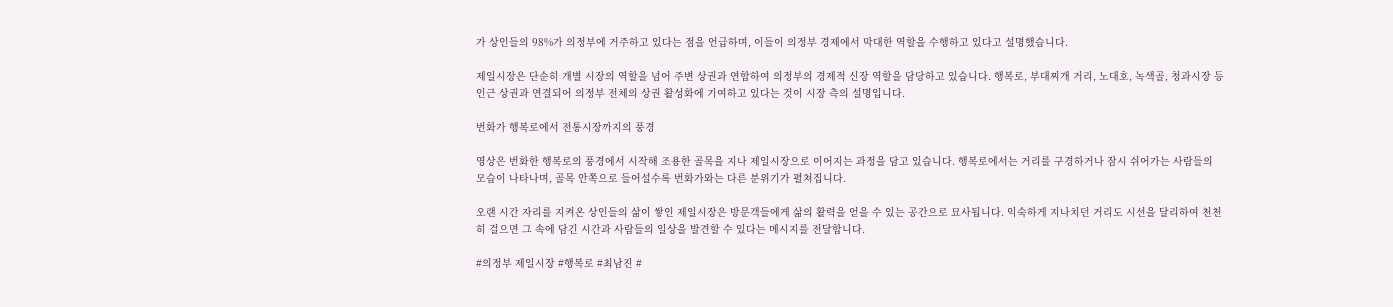가 상인들의 98%가 의정부에 거주하고 있다는 점을 언급하며, 이들이 의정부 경제에서 막대한 역할을 수행하고 있다고 설명했습니다.

제일시장은 단순히 개별 시장의 역할을 넘어 주변 상권과 연합하여 의정부의 경제적 신장 역할을 담당하고 있습니다. 행복로, 부대찌개 거리, 노대호, 녹색골, 청과시장 등 인근 상권과 연결되어 의정부 전체의 상권 활성화에 기여하고 있다는 것이 시장 측의 설명입니다.

번화가 행복로에서 전통시장까지의 풍경

영상은 번화한 행복로의 풍경에서 시작해 조용한 골목을 지나 제일시장으로 이어지는 과정을 담고 있습니다. 행복로에서는 거리를 구경하거나 잠시 쉬어가는 사람들의 모습이 나타나며, 골목 안쪽으로 들어설수록 번화가와는 다른 분위기가 펼쳐집니다.

오랜 시간 자리를 지켜온 상인들의 삶이 쌓인 제일시장은 방문객들에게 삶의 활력을 얻을 수 있는 공간으로 묘사됩니다. 익숙하게 지나치던 거리도 시선을 달리하여 천천히 걸으면 그 속에 담긴 시간과 사람들의 일상을 발견할 수 있다는 메시지를 전달합니다.

#의정부 제일시장 #행복로 #최남진 #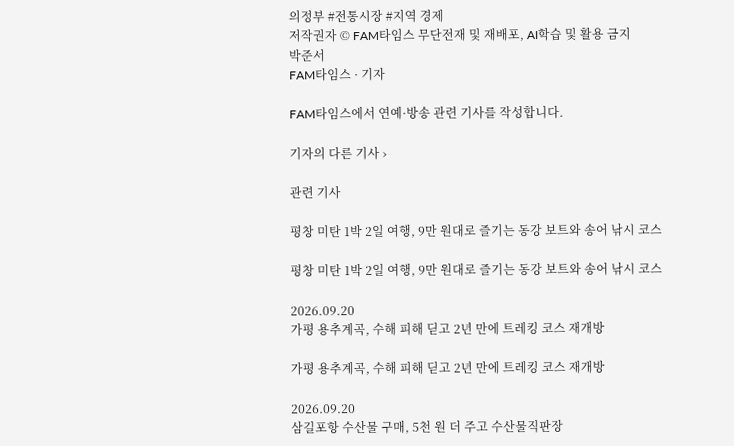의정부 #전통시장 #지역 경제
저작권자 © FAM타임스 무단전재 및 재배포, AI학습 및 활용 금지
박준서
FAM타임스 · 기자

FAM타임스에서 연예·방송 관련 기사를 작성합니다.

기자의 다른 기사 ›

관련 기사

평창 미탄 1박 2일 여행, 9만 원대로 즐기는 동강 보트와 송어 낚시 코스

평창 미탄 1박 2일 여행, 9만 원대로 즐기는 동강 보트와 송어 낚시 코스

2026.09.20
가평 용추계곡, 수해 피해 딛고 2년 만에 트레킹 코스 재개방

가평 용추계곡, 수해 피해 딛고 2년 만에 트레킹 코스 재개방

2026.09.20
삼길포항 수산물 구매, 5천 원 더 주고 수산물직판장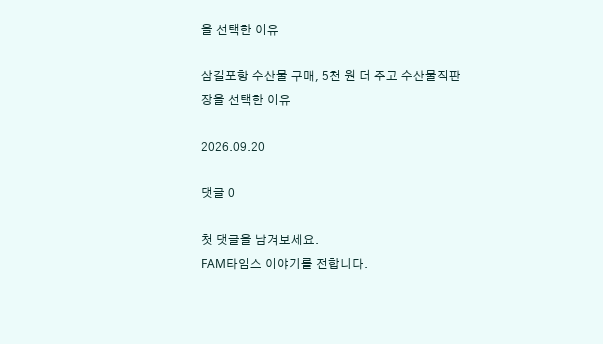을 선택한 이유

삼길포항 수산물 구매, 5천 원 더 주고 수산물직판장을 선택한 이유

2026.09.20

댓글 0

첫 댓글을 남겨보세요.
FAM타임스 이야기를 전합니다.